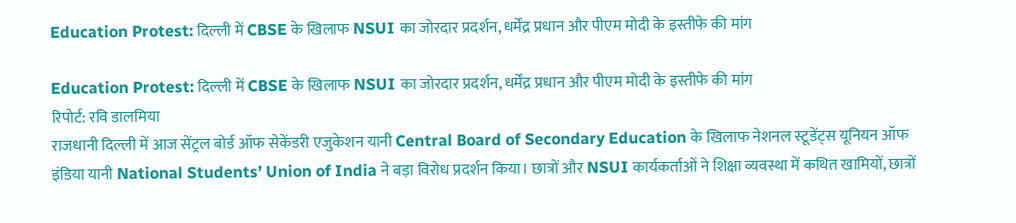Education Protest: दिल्ली में CBSE के खिलाफ NSUI का जोरदार प्रदर्शन, धर्मेंद्र प्रधान और पीएम मोदी के इस्तीफे की मांग

Education Protest: दिल्ली में CBSE के खिलाफ NSUI का जोरदार प्रदर्शन, धर्मेंद्र प्रधान और पीएम मोदी के इस्तीफे की मांग
रिपोर्ट: रवि डालमिया
राजधानी दिल्ली में आज सेंट्रल बोर्ड ऑफ सेकेंडरी एजुकेशन यानी Central Board of Secondary Education के खिलाफ नेशनल स्टूडेंट्स यूनियन ऑफ इंडिया यानी National Students’ Union of India ने बड़ा विरोध प्रदर्शन किया। छात्रों और NSUI कार्यकर्ताओं ने शिक्षा व्यवस्था में कथित खामियों, छात्रों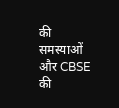की समस्याओं और CBSE की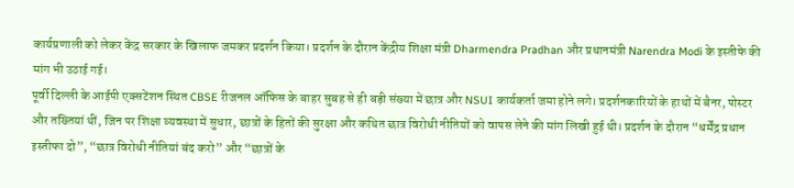कार्यप्रणाली को लेकर केंद्र सरकार के खिलाफ जमकर प्रदर्शन किया। प्रदर्शन के दौरान केंद्रीय शिक्षा मंत्री Dharmendra Pradhan और प्रधानमंत्री Narendra Modi के इस्तीफे की मांग भी उठाई गई।
पूर्वी दिल्ली के आईपी एक्सटेंशन स्थित CBSE रीजनल ऑफिस के बाहर सुबह से ही बड़ी संख्या में छात्र और NSUI कार्यकर्ता जमा होने लगे। प्रदर्शनकारियों के हाथों में बैनर, पोस्टर और तख्तियां थीं, जिन पर शिक्षा व्यवस्था में सुधार, छात्रों के हितों की सुरक्षा और कथित छात्र विरोधी नीतियों को वापस लेने की मांग लिखी हुई थी। प्रदर्शन के दौरान “धर्मेंद्र प्रधान इस्तीफा दो”, “छात्र विरोधी नीतियां बंद करो” और “छात्रों के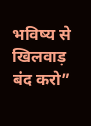भविष्य से खिलवाड़ बंद करो”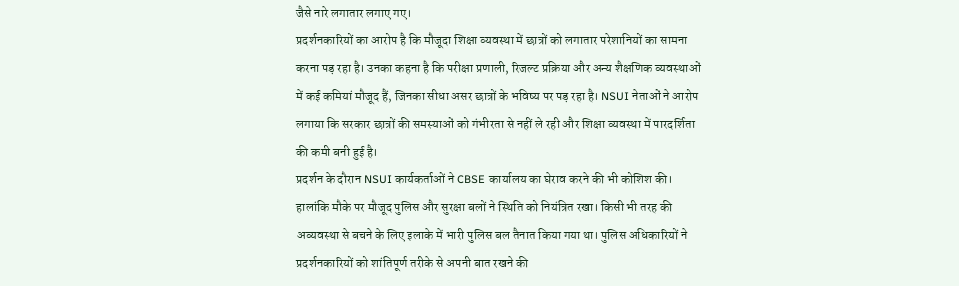जैसे नारे लगातार लगाए गए।
प्रदर्शनकारियों का आरोप है कि मौजूदा शिक्षा व्यवस्था में छात्रों को लगातार परेशानियों का सामना करना पड़ रहा है। उनका कहना है कि परीक्षा प्रणाली, रिजल्ट प्रक्रिया और अन्य शैक्षणिक व्यवस्थाओं में कई कमियां मौजूद हैं, जिनका सीधा असर छात्रों के भविष्य पर पड़ रहा है। NSUI नेताओं ने आरोप लगाया कि सरकार छात्रों की समस्याओं को गंभीरता से नहीं ले रही और शिक्षा व्यवस्था में पारदर्शिता की कमी बनी हुई है।
प्रदर्शन के दौरान NSUI कार्यकर्ताओं ने CBSE कार्यालय का घेराव करने की भी कोशिश की। हालांकि मौके पर मौजूद पुलिस और सुरक्षा बलों ने स्थिति को नियंत्रित रखा। किसी भी तरह की अव्यवस्था से बचने के लिए इलाके में भारी पुलिस बल तैनात किया गया था। पुलिस अधिकारियों ने प्रदर्शनकारियों को शांतिपूर्ण तरीके से अपनी बात रखने की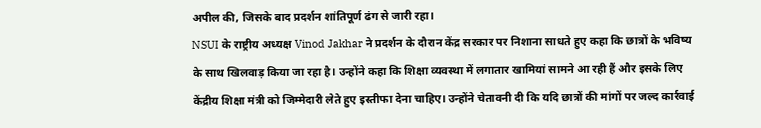अपील की, जिसके बाद प्रदर्शन शांतिपूर्ण ढंग से जारी रहा।
NSUI के राष्ट्रीय अध्यक्ष Vinod Jakhar ने प्रदर्शन के दौरान केंद्र सरकार पर निशाना साधते हुए कहा कि छात्रों के भविष्य के साथ खिलवाड़ किया जा रहा है। उन्होंने कहा कि शिक्षा व्यवस्था में लगातार खामियां सामने आ रही हैं और इसके लिए केंद्रीय शिक्षा मंत्री को जिम्मेदारी लेते हुए इस्तीफा देना चाहिए। उन्होंने चेतावनी दी कि यदि छात्रों की मांगों पर जल्द कार्रवाई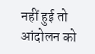नहीं हुई तो आंदोलन को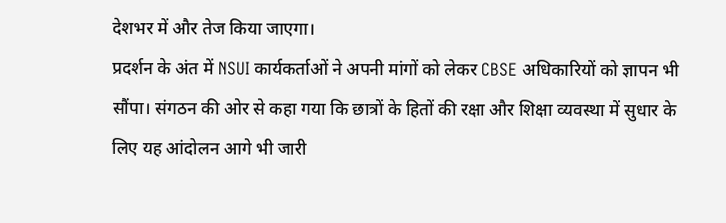देशभर में और तेज किया जाएगा।
प्रदर्शन के अंत में NSUI कार्यकर्ताओं ने अपनी मांगों को लेकर CBSE अधिकारियों को ज्ञापन भी सौंपा। संगठन की ओर से कहा गया कि छात्रों के हितों की रक्षा और शिक्षा व्यवस्था में सुधार के लिए यह आंदोलन आगे भी जारी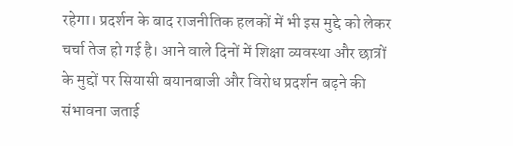रहेगा। प्रदर्शन के बाद राजनीतिक हलकों में भी इस मुद्दे को लेकर चर्चा तेज हो गई है। आने वाले दिनों में शिक्षा व्यवस्था और छात्रों के मुद्दों पर सियासी बयानबाजी और विरोध प्रदर्शन बढ़ने की संभावना जताई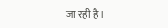जा रही है।